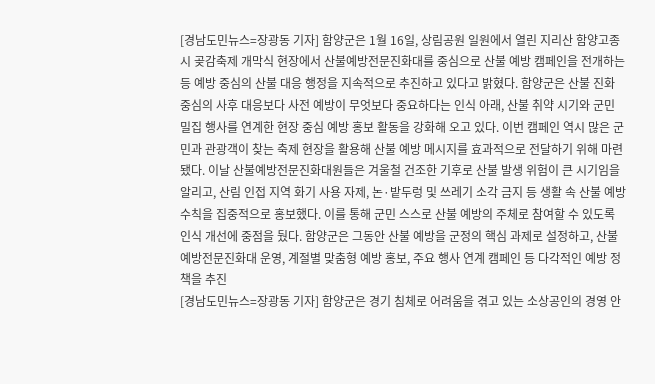[경남도민뉴스=장광동 기자] 함양군은 1월 16일, 상림공원 일원에서 열린 지리산 함양고종시 곶감축제 개막식 현장에서 산불예방전문진화대를 중심으로 산불 예방 캠페인을 전개하는 등 예방 중심의 산불 대응 행정을 지속적으로 추진하고 있다고 밝혔다. 함양군은 산불 진화 중심의 사후 대응보다 사전 예방이 무엇보다 중요하다는 인식 아래, 산불 취약 시기와 군민 밀집 행사를 연계한 현장 중심 예방 홍보 활동을 강화해 오고 있다. 이번 캠페인 역시 많은 군민과 관광객이 찾는 축제 현장을 활용해 산불 예방 메시지를 효과적으로 전달하기 위해 마련됐다. 이날 산불예방전문진화대원들은 겨울철 건조한 기후로 산불 발생 위험이 큰 시기임을 알리고, 산림 인접 지역 화기 사용 자제, 논·밭두렁 및 쓰레기 소각 금지 등 생활 속 산불 예방 수칙을 집중적으로 홍보했다. 이를 통해 군민 스스로 산불 예방의 주체로 참여할 수 있도록 인식 개선에 중점을 뒀다. 함양군은 그동안 산불 예방을 군정의 핵심 과제로 설정하고, 산불예방전문진화대 운영, 계절별 맞춤형 예방 홍보, 주요 행사 연계 캠페인 등 다각적인 예방 정책을 추진
[경남도민뉴스=장광동 기자] 함양군은 경기 침체로 어려움을 겪고 있는 소상공인의 경영 안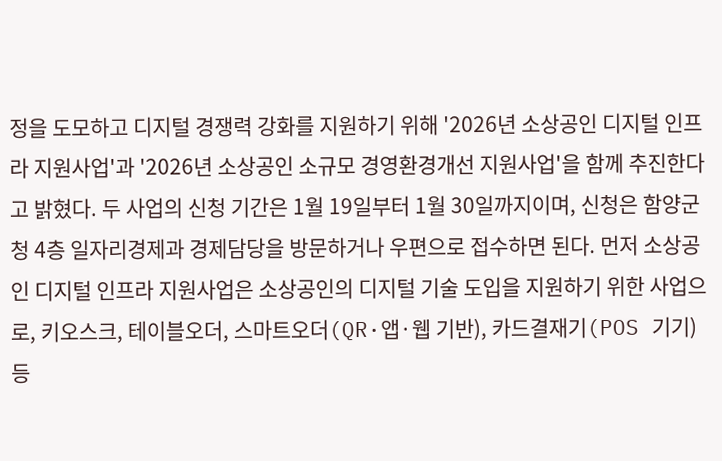정을 도모하고 디지털 경쟁력 강화를 지원하기 위해 '2026년 소상공인 디지털 인프라 지원사업'과 '2026년 소상공인 소규모 경영환경개선 지원사업'을 함께 추진한다고 밝혔다. 두 사업의 신청 기간은 1월 19일부터 1월 30일까지이며, 신청은 함양군청 4층 일자리경제과 경제담당을 방문하거나 우편으로 접수하면 된다. 먼저 소상공인 디지털 인프라 지원사업은 소상공인의 디지털 기술 도입을 지원하기 위한 사업으로, 키오스크, 테이블오더, 스마트오더(QR·앱·웹 기반), 카드결재기(POS 기기) 등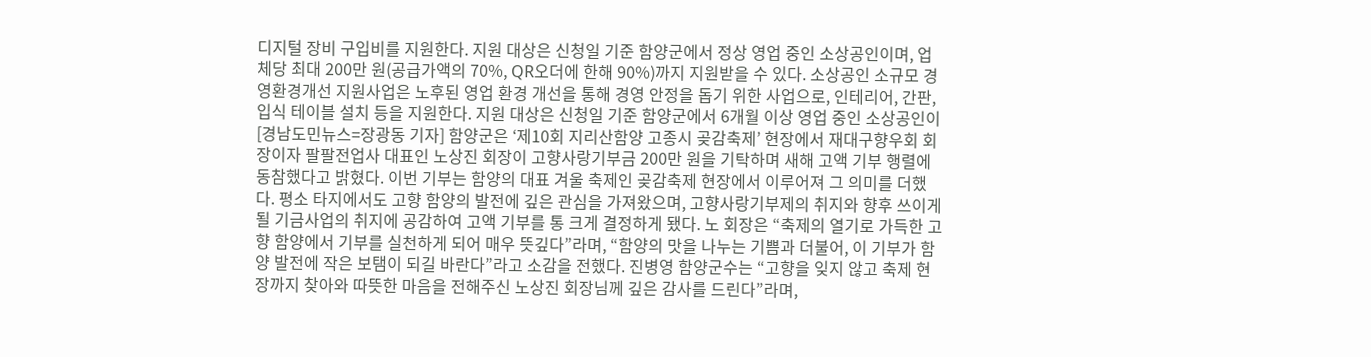디지털 장비 구입비를 지원한다. 지원 대상은 신청일 기준 함양군에서 정상 영업 중인 소상공인이며, 업체당 최대 200만 원(공급가액의 70%, QR오더에 한해 90%)까지 지원받을 수 있다. 소상공인 소규모 경영환경개선 지원사업은 노후된 영업 환경 개선을 통해 경영 안정을 돕기 위한 사업으로, 인테리어, 간판, 입식 테이블 설치 등을 지원한다. 지원 대상은 신청일 기준 함양군에서 6개월 이상 영업 중인 소상공인이
[경남도민뉴스=장광동 기자] 함양군은 ‘제10회 지리산함양 고종시 곶감축제’ 현장에서 재대구향우회 회장이자 팔팔전업사 대표인 노상진 회장이 고향사랑기부금 200만 원을 기탁하며 새해 고액 기부 행렬에 동참했다고 밝혔다. 이번 기부는 함양의 대표 겨울 축제인 곶감축제 현장에서 이루어져 그 의미를 더했다. 평소 타지에서도 고향 함양의 발전에 깊은 관심을 가져왔으며, 고향사랑기부제의 취지와 향후 쓰이게 될 기금사업의 취지에 공감하여 고액 기부를 통 크게 결정하게 됐다. 노 회장은 “축제의 열기로 가득한 고향 함양에서 기부를 실천하게 되어 매우 뜻깊다”라며, “함양의 맛을 나누는 기쁨과 더불어, 이 기부가 함양 발전에 작은 보탬이 되길 바란다”라고 소감을 전했다. 진병영 함양군수는 “고향을 잊지 않고 축제 현장까지 찾아와 따뜻한 마음을 전해주신 노상진 회장님께 깊은 감사를 드린다”라며,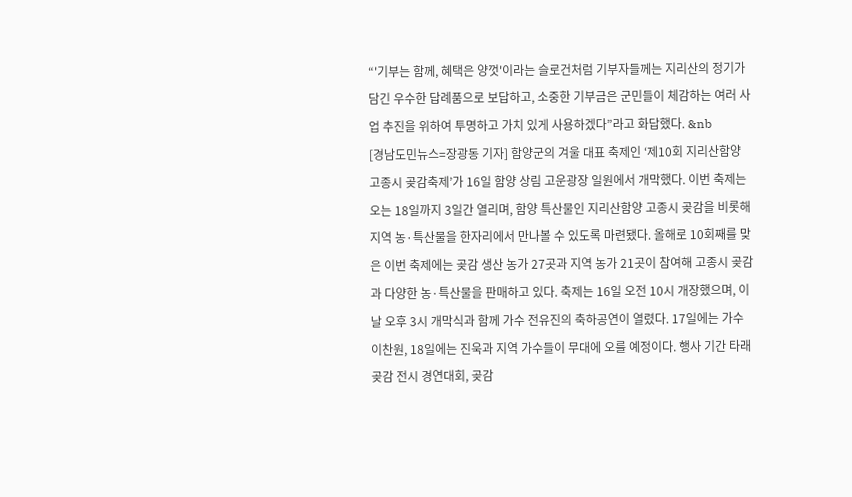“'기부는 함께, 혜택은 양껏'이라는 슬로건처럼 기부자들께는 지리산의 정기가 담긴 우수한 답례품으로 보답하고, 소중한 기부금은 군민들이 체감하는 여러 사업 추진을 위하여 투명하고 가치 있게 사용하겠다”라고 화답했다. &nb
[경남도민뉴스=장광동 기자] 함양군의 겨울 대표 축제인 ‘제10회 지리산함양 고종시 곶감축제’가 16일 함양 상림 고운광장 일원에서 개막했다. 이번 축제는 오는 18일까지 3일간 열리며, 함양 특산물인 지리산함양 고종시 곶감을 비롯해 지역 농·특산물을 한자리에서 만나볼 수 있도록 마련됐다. 올해로 10회째를 맞은 이번 축제에는 곶감 생산 농가 27곳과 지역 농가 21곳이 참여해 고종시 곶감과 다양한 농·특산물을 판매하고 있다. 축제는 16일 오전 10시 개장했으며, 이날 오후 3시 개막식과 함께 가수 전유진의 축하공연이 열렸다. 17일에는 가수 이찬원, 18일에는 진욱과 지역 가수들이 무대에 오를 예정이다. 행사 기간 타래 곶감 전시 경연대회, 곶감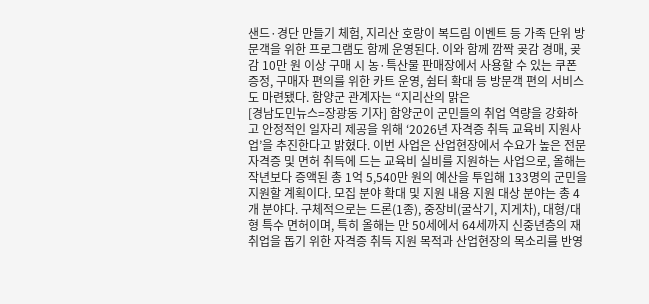샌드·경단 만들기 체험, 지리산 호랑이 복드림 이벤트 등 가족 단위 방문객을 위한 프로그램도 함께 운영된다. 이와 함께 깜짝 곶감 경매, 곶감 10만 원 이상 구매 시 농·특산물 판매장에서 사용할 수 있는 쿠폰 증정, 구매자 편의를 위한 카트 운영, 쉼터 확대 등 방문객 편의 서비스도 마련됐다. 함양군 관계자는 “지리산의 맑은
[경남도민뉴스=장광동 기자] 함양군이 군민들의 취업 역량을 강화하고 안정적인 일자리 제공을 위해 ‘2026년 자격증 취득 교육비 지원사업’을 추진한다고 밝혔다. 이번 사업은 산업현장에서 수요가 높은 전문 자격증 및 면허 취득에 드는 교육비 실비를 지원하는 사업으로, 올해는 작년보다 증액된 총 1억 5,540만 원의 예산을 투입해 133명의 군민을 지원할 계획이다. 모집 분야 확대 및 지원 내용 지원 대상 분야는 총 4개 분야다. 구체적으로는 드론(1종), 중장비(굴삭기, 지게차), 대형/대형 특수 면허이며, 특히 올해는 만 50세에서 64세까지 신중년층의 재취업을 돕기 위한 자격증 취득 지원 목적과 산업현장의 목소리를 반영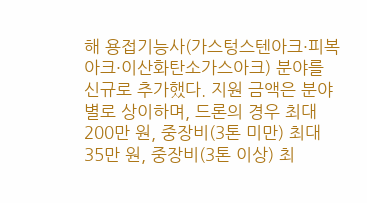해 용접기능사(가스텅스텐아크·피복아크·이산화탄소가스아크) 분야를 신규로 추가했다. 지원 금액은 분야별로 상이하며, 드론의 경우 최대 200만 원, 중장비(3톤 미만) 최대 35만 원, 중장비(3톤 이상) 최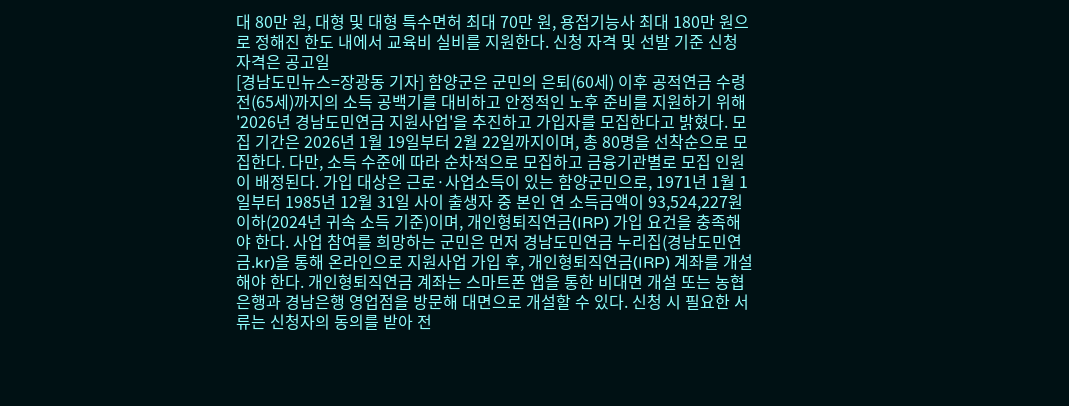대 80만 원, 대형 및 대형 특수면허 최대 70만 원, 용접기능사 최대 180만 원으로 정해진 한도 내에서 교육비 실비를 지원한다. 신청 자격 및 선발 기준 신청 자격은 공고일
[경남도민뉴스=장광동 기자] 함양군은 군민의 은퇴(60세) 이후 공적연금 수령 전(65세)까지의 소득 공백기를 대비하고 안정적인 노후 준비를 지원하기 위해 '2026년 경남도민연금 지원사업'을 추진하고 가입자를 모집한다고 밝혔다. 모집 기간은 2026년 1월 19일부터 2월 22일까지이며, 총 80명을 선착순으로 모집한다. 다만, 소득 수준에 따라 순차적으로 모집하고 금융기관별로 모집 인원이 배정된다. 가입 대상은 근로·사업소득이 있는 함양군민으로, 1971년 1월 1일부터 1985년 12월 31일 사이 출생자 중 본인 연 소득금액이 93,524,227원 이하(2024년 귀속 소득 기준)이며, 개인형퇴직연금(IRP) 가입 요건을 충족해야 한다. 사업 참여를 희망하는 군민은 먼저 경남도민연금 누리집(경남도민연금.kr)을 통해 온라인으로 지원사업 가입 후, 개인형퇴직연금(IRP) 계좌를 개설해야 한다. 개인형퇴직연금 계좌는 스마트폰 앱을 통한 비대면 개설 또는 농협은행과 경남은행 영업점을 방문해 대면으로 개설할 수 있다. 신청 시 필요한 서류는 신청자의 동의를 받아 전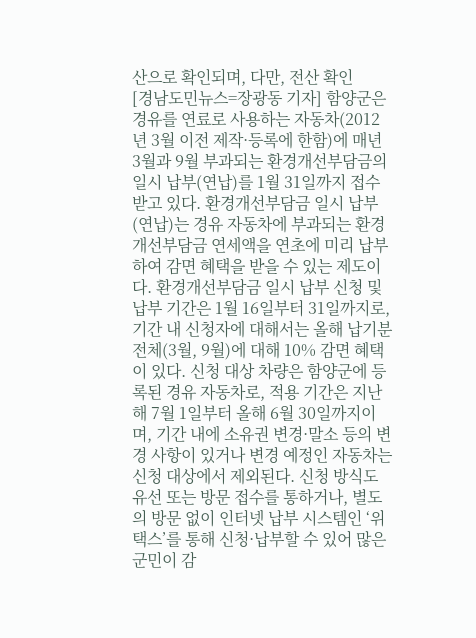산으로 확인되며, 다만, 전산 확인
[경남도민뉴스=장광동 기자] 함양군은 경유를 연료로 사용하는 자동차(2012년 3월 이전 제작·등록에 한함)에 매년 3월과 9월 부과되는 환경개선부담금의 일시 납부(연납)를 1월 31일까지 접수 받고 있다. 환경개선부담금 일시 납부(연납)는 경유 자동차에 부과되는 환경개선부담금 연세액을 연초에 미리 납부하여 감면 혜택을 받을 수 있는 제도이다. 환경개선부담금 일시 납부 신청 및 납부 기간은 1월 16일부터 31일까지로, 기간 내 신청자에 대해서는 올해 납기분 전체(3월, 9월)에 대해 10% 감면 혜택이 있다. 신청 대상 차량은 함양군에 등록된 경유 자동차로, 적용 기간은 지난해 7월 1일부터 올해 6월 30일까지이며, 기간 내에 소유권 변경·말소 등의 변경 사항이 있거나 변경 예정인 자동차는 신청 대상에서 제외된다. 신청 방식도 유선 또는 방문 접수를 통하거나, 별도의 방문 없이 인터넷 납부 시스템인 ‘위택스’를 통해 신청·납부할 수 있어 많은 군민이 감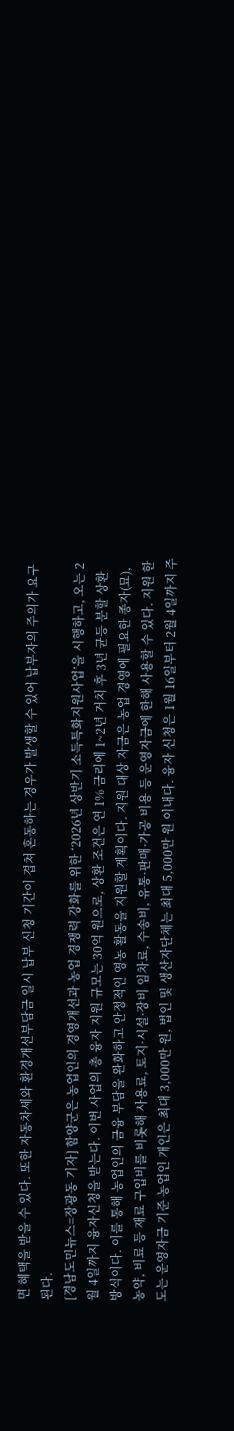면 혜택을 받을 수 있다. 또한 자동차세와 환경개선부담금 일시 납부 신청 기간이 겹쳐 혼동하는 경우가 발생할 수 있어 납부자의 주의가 요구된다.
[경남도민뉴스=장광동 기자] 함양군은 농업인의 경영개선과 농업 경쟁력 강화를 위한 ‘2026년 상반기 소득특화지원사업’을 시행하고, 오는 2월 4일까지 융자신청을 받는다. 이번 사업의 총 융자 지원 규모는 30억 원으로, 상환 조건은 연 1% 금리에 1~2년 거치 후 3년 균등 분할 상환 방식이다. 이를 통해 농업인의 금융 부담을 완화하고 안정적인 영농 활동을 지원할 계획이다. 지원 대상 자금은 농업 경영에 필요한 종자(묘), 농약, 비료 등 재료 구입비를 비롯해 사용료, 토지·시설·장비 임차료, 수송비, 유통·판매·가공 비용 등 운영자금에 한해 사용할 수 있다. 지원 한도는 운영자금 기준 농업인 개인은 최대 3,000만 원, 법인 및 생산자단체는 최대 5,000만 원 이내다. 융자 신청은 1월 16일부터 2월 4일까지 주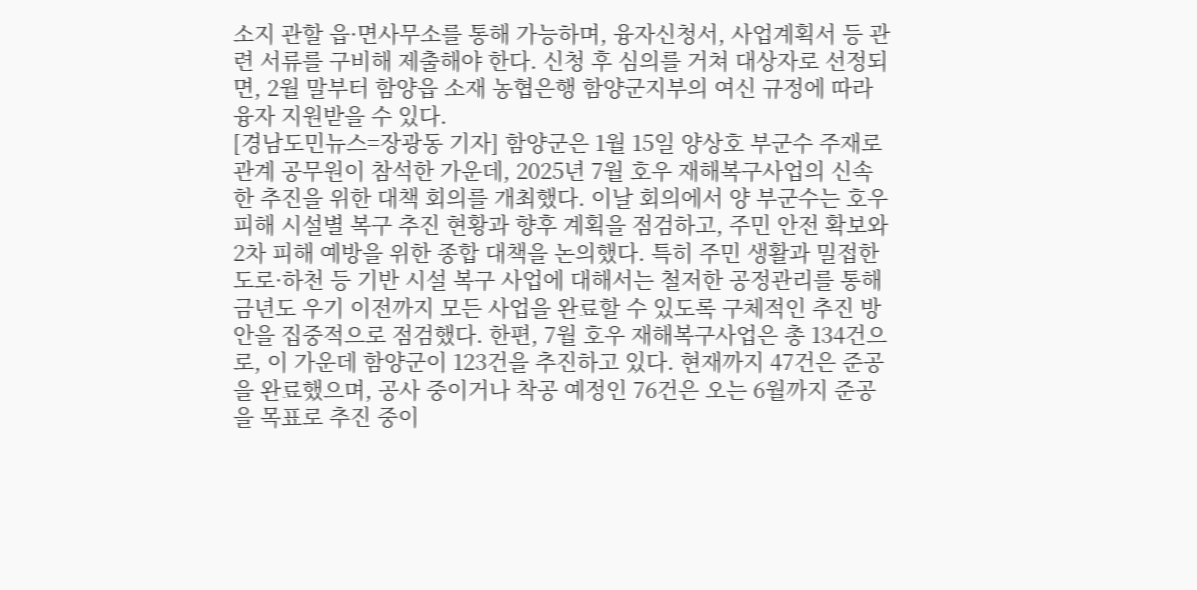소지 관할 읍·면사무소를 통해 가능하며, 융자신청서, 사업계획서 등 관련 서류를 구비해 제출해야 한다. 신청 후 심의를 거쳐 대상자로 선정되면, 2월 말부터 함양읍 소재 농협은행 함양군지부의 여신 규정에 따라 융자 지원받을 수 있다.
[경남도민뉴스=장광동 기자] 함양군은 1월 15일 양상호 부군수 주재로 관계 공무원이 참석한 가운데, 2025년 7월 호우 재해복구사업의 신속한 추진을 위한 대책 회의를 개최했다. 이날 회의에서 양 부군수는 호우 피해 시설별 복구 추진 현황과 향후 계획을 점검하고, 주민 안전 확보와 2차 피해 예방을 위한 종합 대책을 논의했다. 특히 주민 생활과 밀접한 도로·하천 등 기반 시설 복구 사업에 대해서는 철저한 공정관리를 통해 금년도 우기 이전까지 모든 사업을 완료할 수 있도록 구체적인 추진 방안을 집중적으로 점검했다. 한편, 7월 호우 재해복구사업은 총 134건으로, 이 가운데 함양군이 123건을 추진하고 있다. 현재까지 47건은 준공을 완료했으며, 공사 중이거나 착공 예정인 76건은 오는 6월까지 준공을 목표로 추진 중이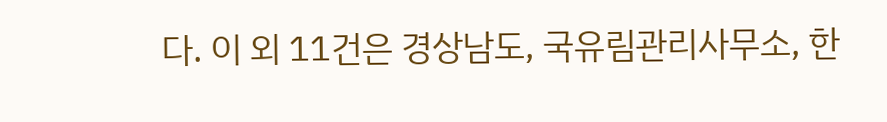다. 이 외 11건은 경상남도, 국유림관리사무소, 한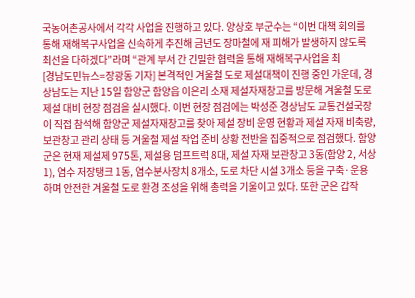국농어촌공사에서 각각 사업을 진행하고 있다. 양상호 부군수는 “이번 대책 회의를 통해 재해복구사업을 신속하게 추진해 금년도 장마철에 재 피해가 발생하지 않도록 최선을 다하겠다”라며 “관계 부서 간 긴밀한 협력을 통해 재해복구사업을 최
[경남도민뉴스=장광동 기자] 본격적인 겨울철 도로 제설대책이 진행 중인 가운데, 경상남도는 지난 15일 함양군 함양읍 이은리 소재 제설자재창고를 방문해 겨울철 도로 제설 대비 현장 점검을 실시했다. 이번 현장 점검에는 박성준 경상남도 교통건설국장이 직접 참석해 함양군 제설자재창고를 찾아 제설 장비 운영 현황과 제설 자재 비축량, 보관창고 관리 상태 등 겨울철 제설 작업 준비 상황 전반을 집중적으로 점검했다. 함양군은 현재 제설제 975톤, 제설용 덤프트럭 8대, 제설 자재 보관창고 3동(함양 2, 서상 1), 염수 저장탱크 1동, 염수분사장치 8개소, 도로 차단 시설 3개소 등을 구축·운용하며 안전한 겨울철 도로 환경 조성을 위해 총력을 기울이고 있다. 또한 군은 갑작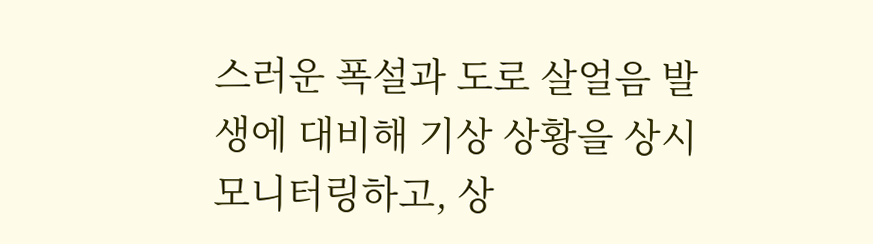스러운 폭설과 도로 살얼음 발생에 대비해 기상 상황을 상시 모니터링하고, 상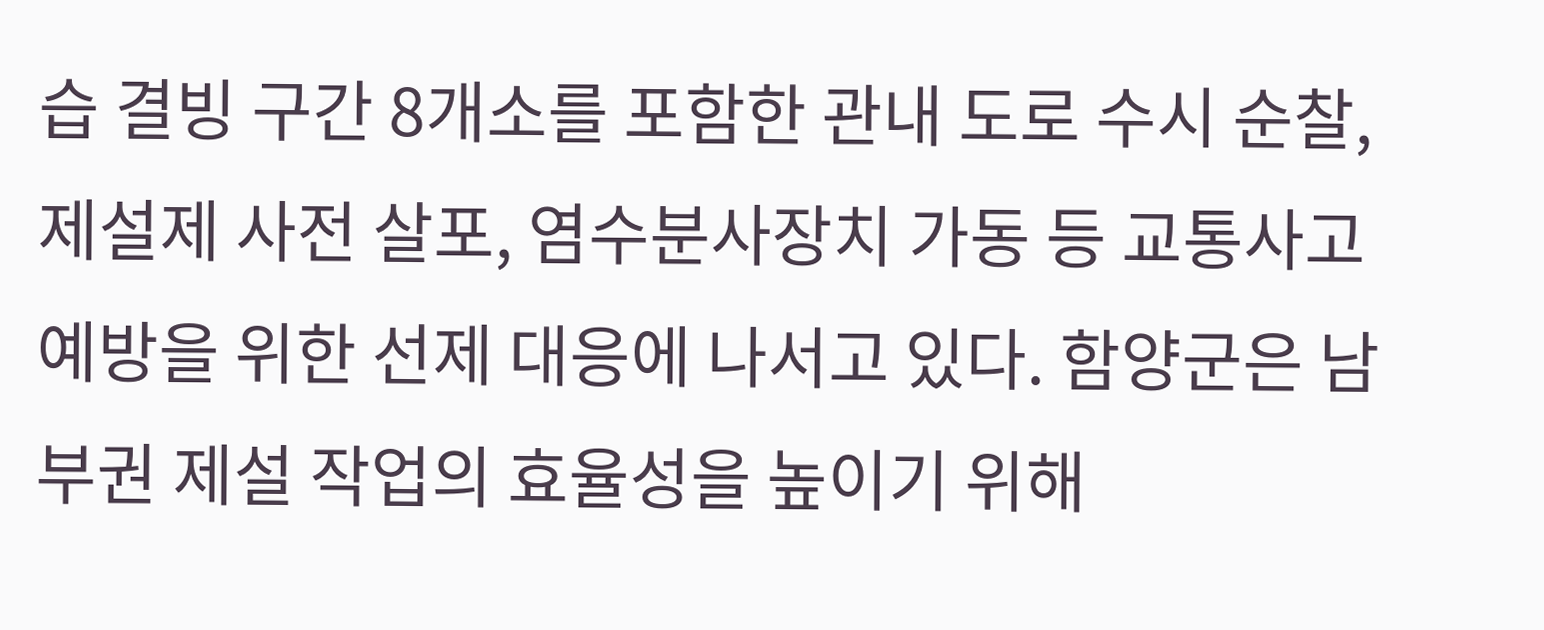습 결빙 구간 8개소를 포함한 관내 도로 수시 순찰, 제설제 사전 살포, 염수분사장치 가동 등 교통사고 예방을 위한 선제 대응에 나서고 있다. 함양군은 남부권 제설 작업의 효율성을 높이기 위해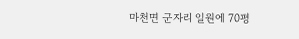마천면 군자리 일원에 70평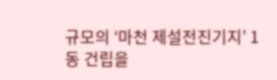규모의 ‘마천 제설전진기지’ 1동 건립을